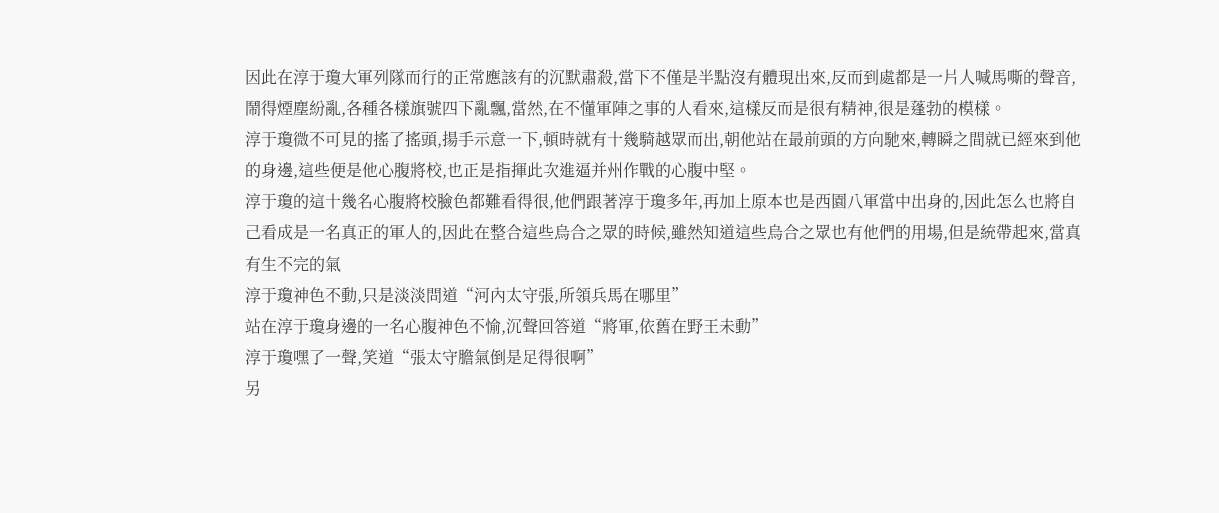因此在淳于瓊大軍列隊而行的正常應該有的沉默肅殺,當下不僅是半點沒有體現出來,反而到處都是一片人喊馬嘶的聲音,鬧得煙塵紛亂,各種各樣旗號四下亂飄,當然,在不懂軍陣之事的人看來,這樣反而是很有精神,很是蓬勃的模樣。
淳于瓊微不可見的搖了搖頭,揚手示意一下,頓時就有十幾騎越眾而出,朝他站在最前頭的方向馳來,轉瞬之間就已經來到他的身邊,這些便是他心腹將校,也正是指揮此次進逼并州作戰的心腹中堅。
淳于瓊的這十幾名心腹將校臉色都難看得很,他們跟著淳于瓊多年,再加上原本也是西園八軍當中出身的,因此怎么也將自己看成是一名真正的軍人的,因此在整合這些烏合之眾的時候,雖然知道這些烏合之眾也有他們的用場,但是統帶起來,當真有生不完的氣
淳于瓊神色不動,只是淡淡問道“河內太守張,所領兵馬在哪里”
站在淳于瓊身邊的一名心腹神色不愉,沉聲回答道“將軍,依舊在野王未動”
淳于瓊嘿了一聲,笑道“張太守膽氣倒是足得很啊”
另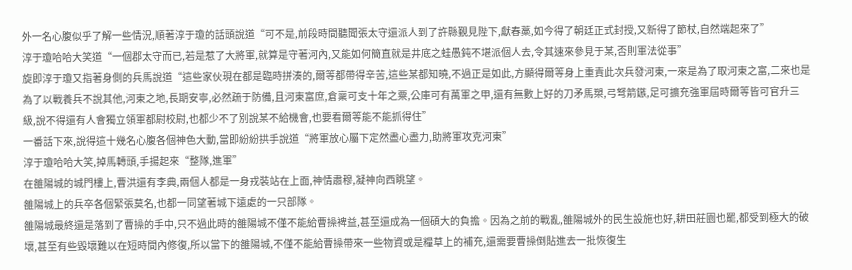外一名心腹似乎了解一些情況,順著淳于瓊的話頭說道“可不是,前段時間聽聞張太守還派人到了許縣覲見陛下,獻春藁,如今得了朝廷正式封授,又新得了節杖,自然端起來了”
淳于瓊哈哈大笑道“一個郡太守而已,若是惹了大將軍,就算是守著河內,又能如何簡直就是井底之蛙愚鈍不堪派個人去,令其速來參見于某,否則軍法從事”
旋即淳于瓊又指著身側的兵馬說道“這些家伙現在都是臨時拼湊的,爾等都帶得辛苦,這些某都知曉,不過正是如此,方顯得爾等身上重責此次兵發河東,一來是為了取河東之富,二來也是為了以戰養兵不說其他,河東之地,長期安寧,必然疏于防備,且河東富庶,倉稟可支十年之粟,公庫可有萬軍之甲,還有無數上好的刀矛馬槊,弓弩箭鏃,足可擴充強軍屆時爾等皆可官升三級,說不得還有人會獨立領軍都尉校尉,也都少不了別說某不給機會,也要看爾等能不能抓得住”
一番話下來,說得這十幾名心腹各個神色大動,當即紛紛拱手說道“將軍放心屬下定然盡心盡力,助將軍攻克河東”
淳于瓊哈哈大笑,掉馬轉頭,手揚起來“整隊,進軍”
在雒陽城的城門樓上,曹洪還有李典,兩個人都是一身戎裝站在上面,神情肅穆,凝神向西眺望。
雒陽城上的兵卒各個緊張莫名,也都一同望著城下遠處的一只部隊。
雒陽城最終還是落到了曹操的手中,只不過此時的雒陽城不僅不能給曹操裨益,甚至還成為一個碩大的負擔。因為之前的戰亂,雒陽城外的民生設施也好,耕田莊園也罷,都受到極大的破壞,甚至有些毀壞難以在短時間內修復,所以當下的雒陽城,不僅不能給曹操帶來一些物資或是糧草上的補充,還需要曹操倒貼進去一批恢復生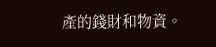產的錢財和物資。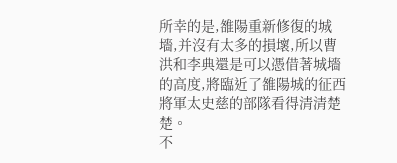所幸的是,雒陽重新修復的城墻,并沒有太多的損壞,所以曹洪和李典還是可以憑借著城墻的高度,將臨近了雒陽城的征西將軍太史慈的部隊看得清清楚楚。
不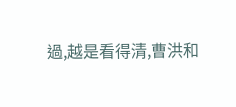過,越是看得清,曹洪和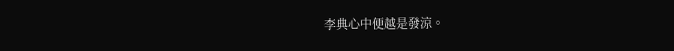李典心中便越是發涼。